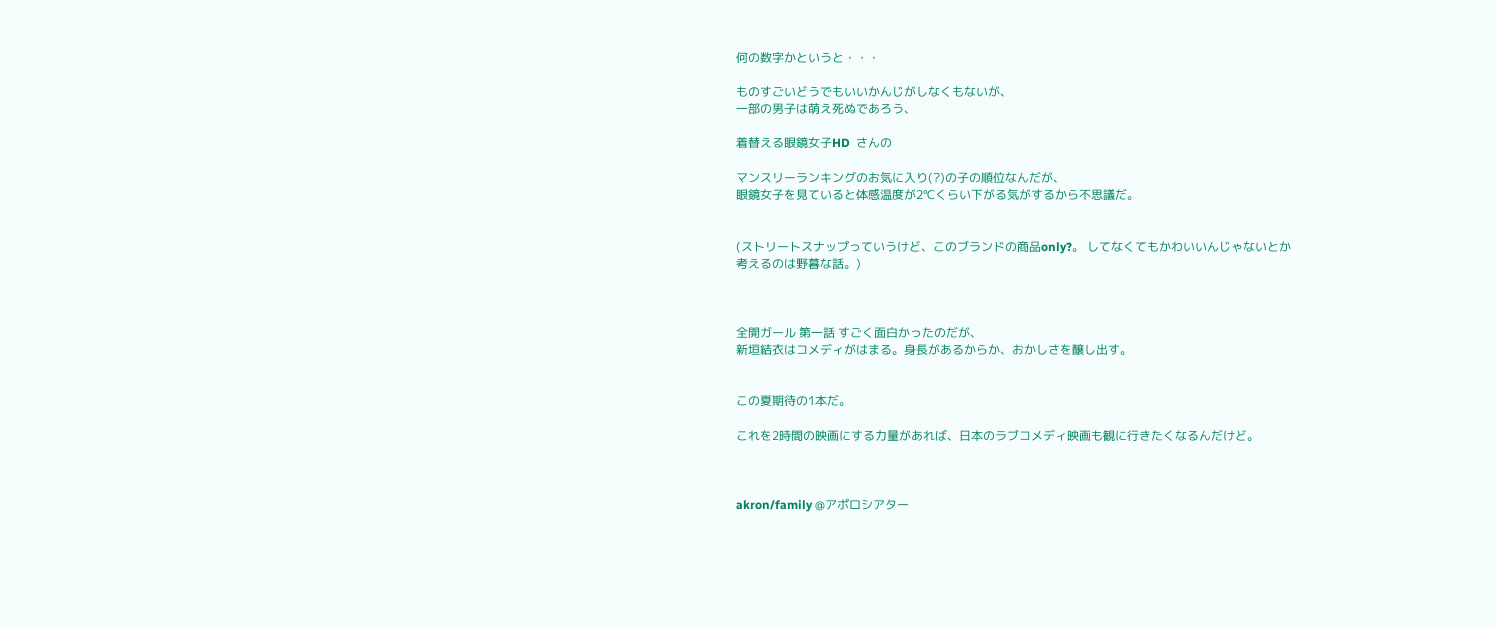何の数字かというと・・・

ものすごいどうでもいいかんじがしなくもないが、
一部の男子は萌え死ぬであろう、

着替える眼鏡女子HD  さんの

マンスリーランキングのお気に入り(?)の子の順位なんだが、
眼鏡女子を見ていると体感温度が2℃くらい下がる気がするから不思議だ。


(ストリートスナップっていうけど、このブランドの商品only?。 してなくてもかわいいんじゃないとか
考えるのは野暮な話。)



全開ガール 第一話 すごく面白かったのだが、
新垣結衣はコメディがはまる。身長があるからか、おかしさを醸し出す。


この夏期待の1本だ。

これを2時間の映画にする力量があれば、日本のラブコメディ映画も観に行きたくなるんだけど。



akron/family @アポロシアター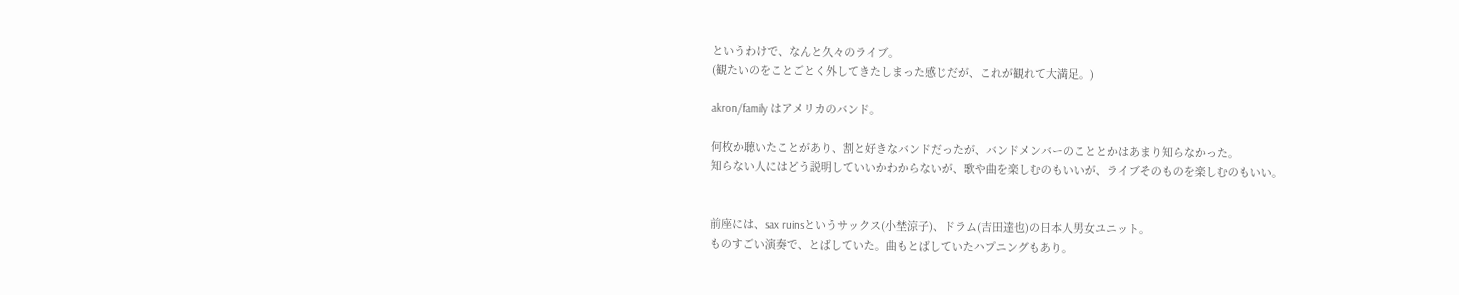というわけで、なんと久々のライブ。
(観たいのをことごとく外してきたしまった感じだが、これが観れて大満足。)

akron/family はアメリカのバンド。

何枚か聴いたことがあり、割と好きなバンドだったが、バンドメンバーのこととかはあまり知らなかった。
知らない人にはどう説明していいかわからないが、歌や曲を楽しむのもいいが、ライブそのものを楽しむのもいい。


前座には、sax ruinsというサックス(小埜涼子)、ドラム(吉田達也)の日本人男女ユニット。
ものすごい演奏で、とばしていた。曲もとばしていたハプニングもあり。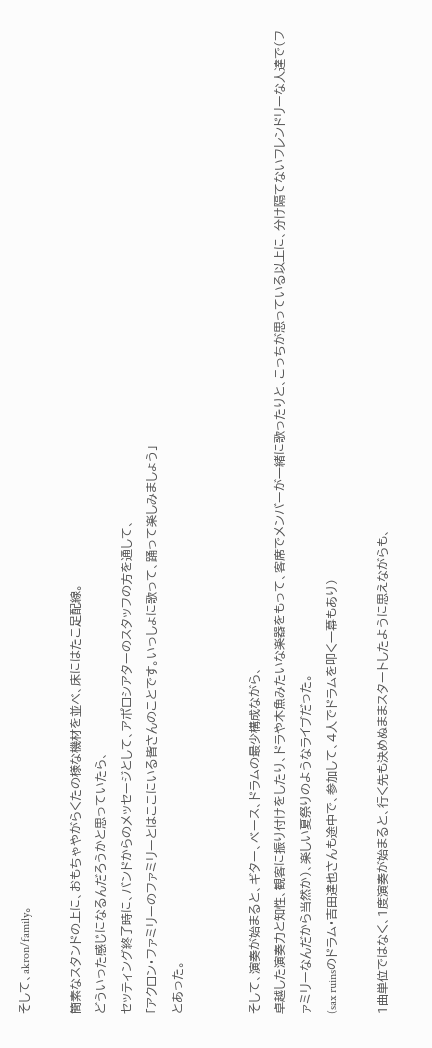そして、akron/family。

簡素なスタンドの上に、おもちゃやがらくたの様な機材を並べ、床にはたこ足配線。
どういった感じになるんだろうかと思っていたら、
セッティング終了時に、バンドからのメッセージとして、アポロシアターのスタッフの方を通して、
「アクロン・ファミリーのファミリーとはここにいる皆さんのことです。いっしょに歌って、踊って楽しみましょう」
とあった。


そして、演奏が始まると、ギター、ベース、ドラムの最少構成ながら、
卓越した演奏力と知性、観客に振り付けをしたり、ドラや木魚みたいな楽器をもって、客席でメンバーが一緒に歌ったりと、こっちが思っている以上に、分け隔てないフレンドリーな人達で(ファミリーなんだから当然か)、楽しい夏祭りのようなライブだった。
(sax ruinsのドラム・吉田達也さんも途中で、参加して、4人でドラムを叩く一幕もあり)

1曲単位ではなく、1度演奏が始まると、行く先も決めぬままスタートしたように思えながらも、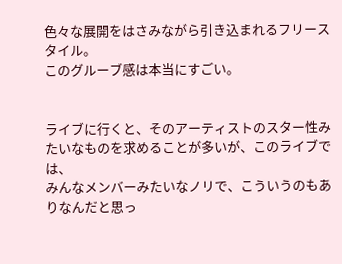色々な展開をはさみながら引き込まれるフリースタイル。
このグルーブ感は本当にすごい。


ライブに行くと、そのアーティストのスター性みたいなものを求めることが多いが、このライブでは、
みんなメンバーみたいなノリで、こういうのもありなんだと思っ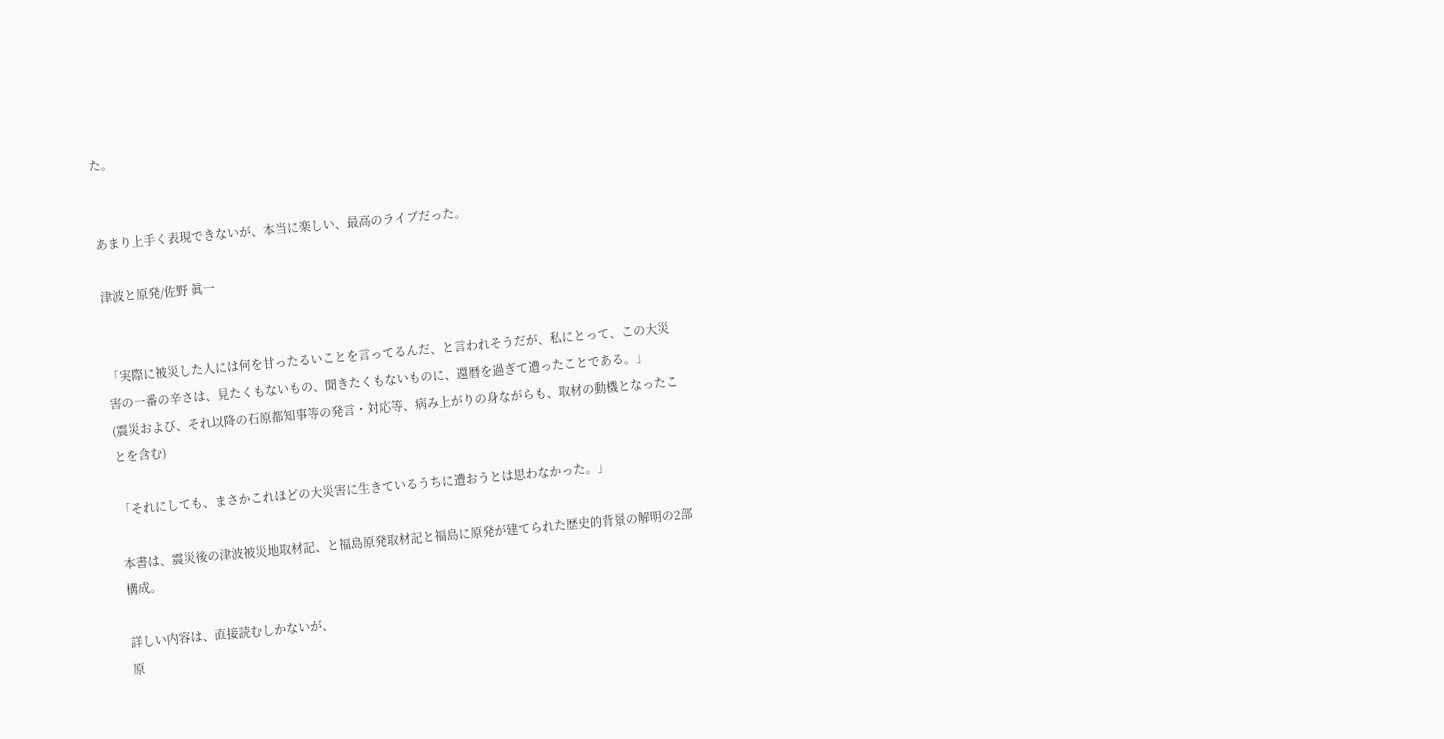た。


あまり上手く表現できないが、本当に楽しい、最高のライブだった。

津波と原発/佐野 眞一


「実際に被災した人には何を甘ったるいことを言ってるんだ、と言われそうだが、私にとって、この大災害の一番の辛さは、見たくもないもの、聞きたくもないものに、還暦を過ぎて遭ったことである。」
(震災および、それ以降の石原都知事等の発言・対応等、病み上がりの身ながらも、取材の動機となったことを含む)

「それにしても、まさかこれほどの大災害に生きているうちに遭おうとは思わなかった。」

本書は、震災後の津波被災地取材記、と福島原発取材記と福島に原発が建てられた歴史的背景の解明の2部構成。

詳しい内容は、直接読むしかないが、
原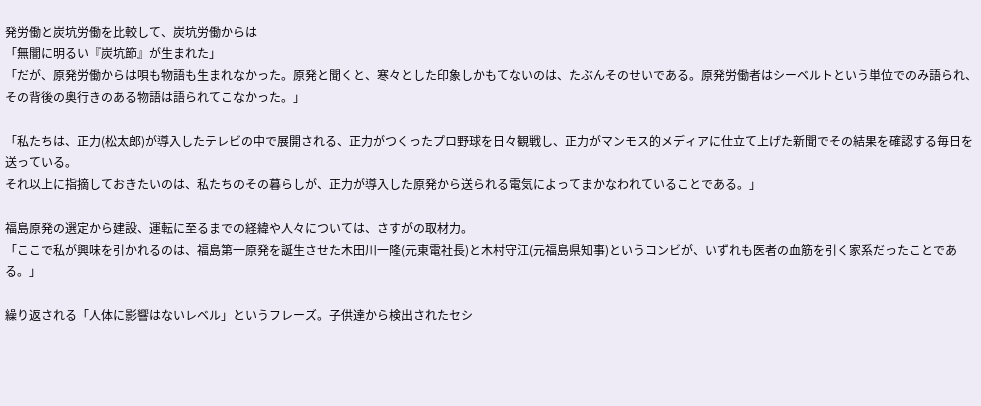発労働と炭坑労働を比較して、炭坑労働からは
「無闇に明るい『炭坑節』が生まれた」
「だが、原発労働からは唄も物語も生まれなかった。原発と聞くと、寒々とした印象しかもてないのは、たぶんそのせいである。原発労働者はシーベルトという単位でのみ語られ、その背後の奥行きのある物語は語られてこなかった。」

「私たちは、正力(松太郎)が導入したテレビの中で展開される、正力がつくったプロ野球を日々観戦し、正力がマンモス的メディアに仕立て上げた新聞でその結果を確認する毎日を送っている。
それ以上に指摘しておきたいのは、私たちのその暮らしが、正力が導入した原発から送られる電気によってまかなわれていることである。」

福島原発の選定から建設、運転に至るまでの経緯や人々については、さすがの取材力。
「ここで私が興味を引かれるのは、福島第一原発を誕生させた木田川一隆(元東電社長)と木村守江(元福島県知事)というコンビが、いずれも医者の血筋を引く家系だったことである。」

繰り返される「人体に影響はないレベル」というフレーズ。子供達から検出されたセシ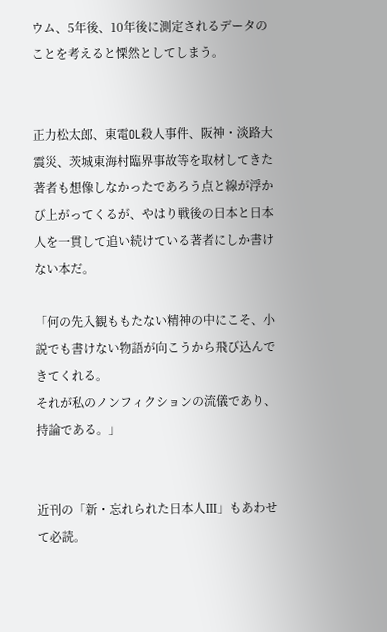ウム、5年後、10年後に測定されるデータのことを考えると慄然としてしまう。


正力松太郎、東電OL殺人事件、阪神・淡路大震災、茨城東海村臨界事故等を取材してきた著者も想像しなかったであろう点と線が浮かび上がってくるが、やはり戦後の日本と日本人を一貫して追い続けている著者にしか書けない本だ。

「何の先入観ももたない精神の中にこそ、小説でも書けない物語が向こうから飛び込んできてくれる。
それが私のノンフィクションの流儀であり、持論である。」


近刊の「新・忘れられた日本人Ⅲ」もあわせて必読。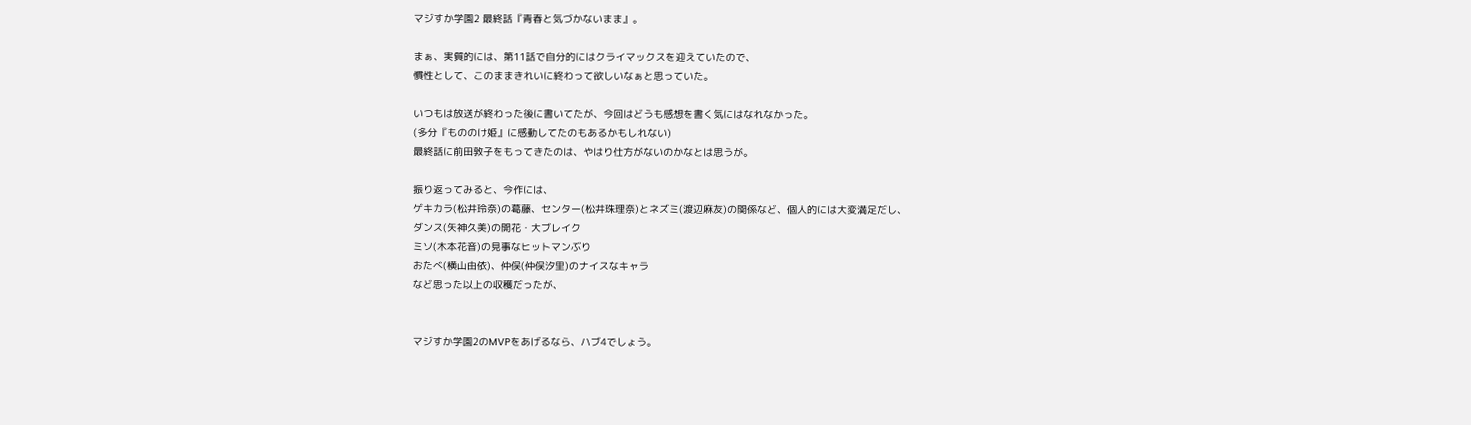マジすか学園2 最終話『青春と気づかないまま』。

まぁ、実質的には、第11話で自分的にはクライマックスを迎えていたので、
慣性として、このままきれいに終わって欲しいなぁと思っていた。

いつもは放送が終わった後に書いてたが、今回はどうも感想を書く気にはなれなかった。
(多分『もののけ姫』に感動してたのもあるかもしれない)
最終話に前田敦子をもってきたのは、やはり仕方がないのかなとは思うが。

振り返ってみると、今作には、
ゲキカラ(松井玲奈)の葛藤、センター(松井珠理奈)とネズミ(渡辺麻友)の関係など、個人的には大変満足だし、
ダンス(矢神久美)の開花・大ブレイク
ミソ(木本花音)の見事なヒットマンぶり
おたべ(横山由依)、仲俣(仲俣汐里)のナイスなキャラ
など思った以上の収穫だったが、


マジすか学園2のMVPをあげるなら、ハブ4でしょう。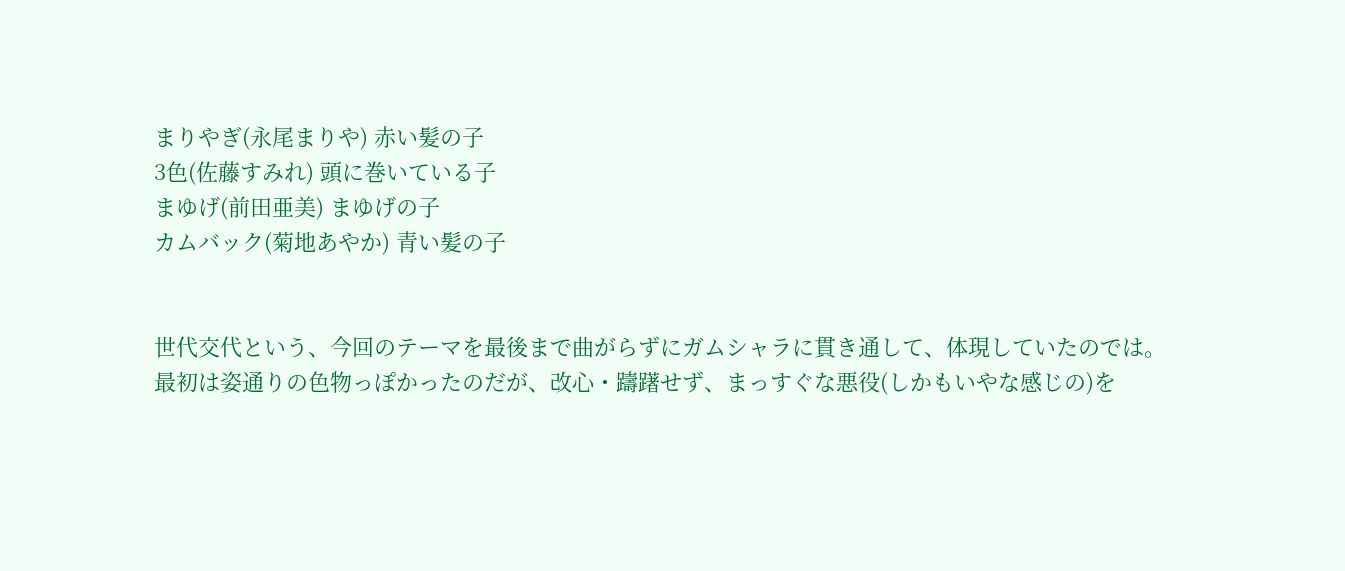まりやぎ(永尾まりや) 赤い髪の子
3色(佐藤すみれ) 頭に巻いている子
まゆげ(前田亜美) まゆげの子
カムバック(菊地あやか) 青い髪の子


世代交代という、今回のテーマを最後まで曲がらずにガムシャラに貫き通して、体現していたのでは。
最初は姿通りの色物っぽかったのだが、改心・躊躇せず、まっすぐな悪役(しかもいやな感じの)を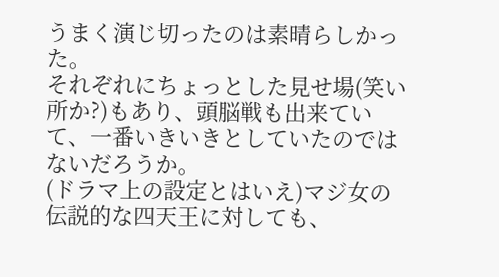うまく演じ切ったのは素晴らしかった。
それぞれにちょっとした見せ場(笑い所か?)もあり、頭脳戦も出来ていて、一番いきいきとしていたのではないだろうか。
(ドラマ上の設定とはいえ)マジ女の伝説的な四天王に対しても、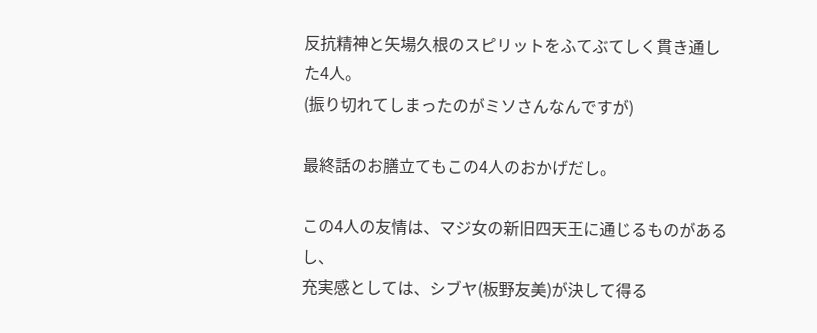反抗精神と矢場久根のスピリットをふてぶてしく貫き通した4人。
(振り切れてしまったのがミソさんなんですが)

最終話のお膳立てもこの4人のおかげだし。

この4人の友情は、マジ女の新旧四天王に通じるものがあるし、
充実感としては、シブヤ(板野友美)が決して得る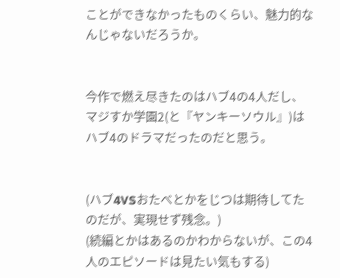ことができなかったものくらい、魅力的なんじゃないだろうか。


今作で燃え尽きたのはハブ4の4人だし、マジすか学園2(と『ヤンキーソウル』)はハブ4のドラマだったのだと思う。


(ハブ4VSおたべとかをじつは期待してたのだが、実現せず残念。)
(続編とかはあるのかわからないが、この4人のエピソードは見たい気もする)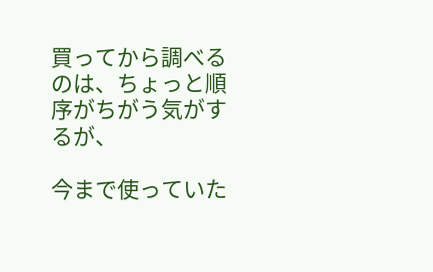買ってから調べるのは、ちょっと順序がちがう気がするが、

今まで使っていた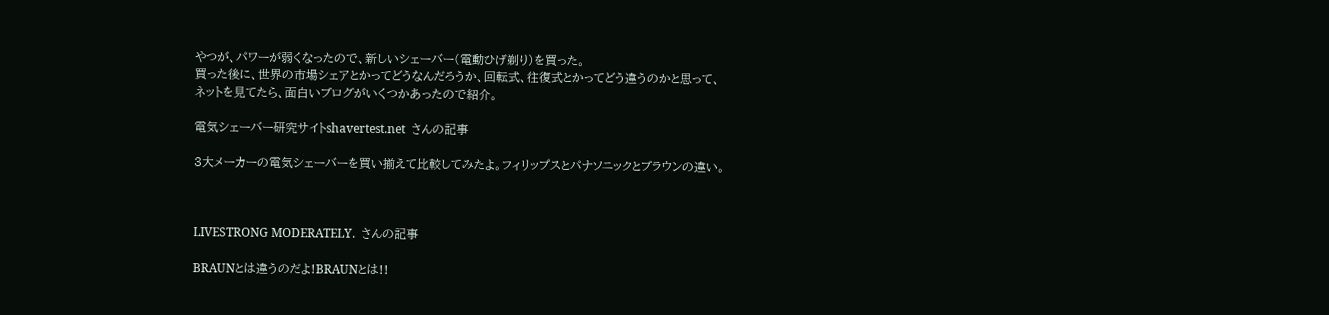やつが、パワーが弱くなったので、新しいシェーバー(電動ひげ剃り)を買った。
買った後に、世界の市場シェアとかってどうなんだろうか、回転式、往復式とかってどう違うのかと思って、
ネットを見てたら、面白いブログがいくつかあったので紹介。

電気シェーバー研究サイトshavertest.net  さんの記事

3大メーカーの電気シェーバーを買い揃えて比較してみたよ。フィリップスとパナソニックとブラウンの違い。



LIVESTRONG MODERATELY.  さんの記事

BRAUNとは違うのだよ!BRAUNとは!!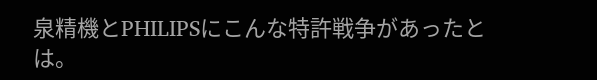泉精機とPHILIPSにこんな特許戦争があったとは。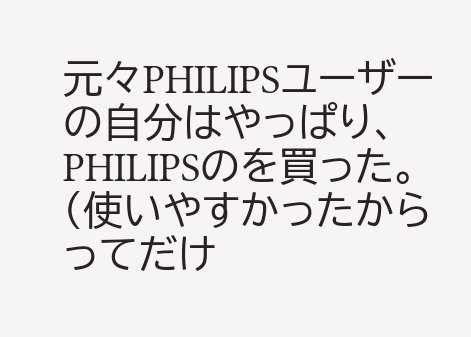元々PHILIPSユーザーの自分はやっぱり、PHILIPSのを買った。
(使いやすかったからってだけ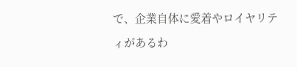で、企業自体に愛着やロイヤリティがあるわ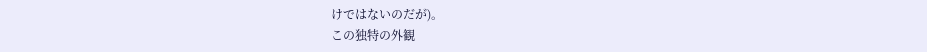けではないのだが)。
この独特の外観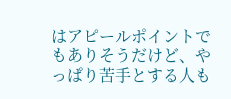はアピールポイントでもありそうだけど、やっぱり苦手とする人も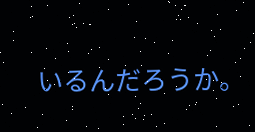いるんだろうか。